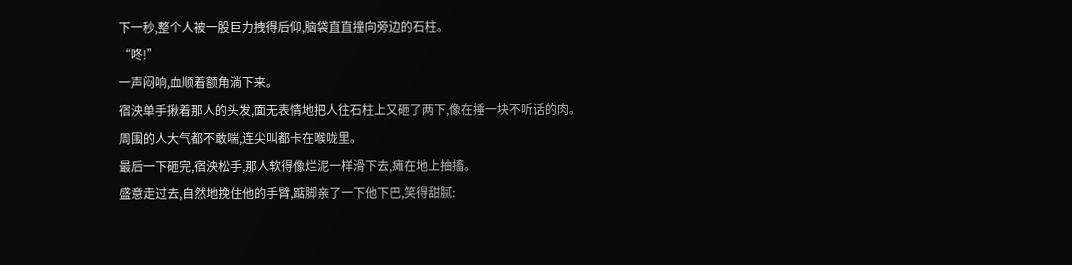下一秒,整个人被一股巨力拽得后仰,脑袋直直撞向旁边的石柱。
“咚!”
一声闷响,血顺着额角淌下来。
宿泱单手揪着那人的头发,面无表情地把人往石柱上又砸了两下,像在捶一块不听话的肉。
周围的人大气都不敢喘,连尖叫都卡在喉咙里。
最后一下砸完,宿泱松手,那人软得像烂泥一样滑下去,瘫在地上抽搐。
盛意走过去,自然地挽住他的手臂,踮脚亲了一下他下巴,笑得甜腻: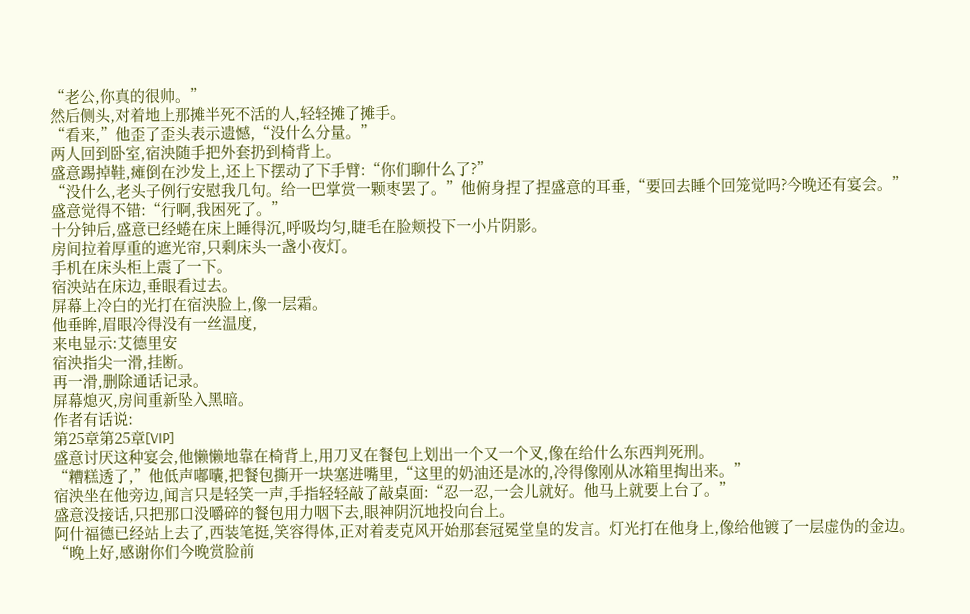“老公,你真的很帅。”
然后侧头,对着地上那摊半死不活的人,轻轻摊了摊手。
“看来,”他歪了歪头表示遗憾,“没什么分量。”
两人回到卧室,宿泱随手把外套扔到椅背上。
盛意踢掉鞋,瘫倒在沙发上,还上下摆动了下手臂:“你们聊什么了?”
“没什么,老头子例行安慰我几句。给一巴掌赏一颗枣罢了。”他俯身捏了捏盛意的耳垂,“要回去睡个回笼觉吗?今晚还有宴会。”
盛意觉得不错:“行啊,我困死了。”
十分钟后,盛意已经蜷在床上睡得沉,呼吸均匀,睫毛在脸颊投下一小片阴影。
房间拉着厚重的遮光帘,只剩床头一盏小夜灯。
手机在床头柜上震了一下。
宿泱站在床边,垂眼看过去。
屏幕上冷白的光打在宿泱脸上,像一层霜。
他垂眸,眉眼冷得没有一丝温度,
来电显示:艾德里安
宿泱指尖一滑,挂断。
再一滑,删除通话记录。
屏幕熄灭,房间重新坠入黑暗。
作者有话说:
第25章第25章[VIP]
盛意讨厌这种宴会,他懒懒地靠在椅背上,用刀叉在餐包上划出一个又一个叉,像在给什么东西判死刑。
“糟糕透了,”他低声嘟囔,把餐包撕开一块塞进嘴里,“这里的奶油还是冰的,冷得像刚从冰箱里掏出来。”
宿泱坐在他旁边,闻言只是轻笑一声,手指轻轻敲了敲桌面:“忍一忍,一会儿就好。他马上就要上台了。”
盛意没接话,只把那口没嚼碎的餐包用力咽下去,眼神阴沉地投向台上。
阿什福德已经站上去了,西装笔挺,笑容得体,正对着麦克风开始那套冠冕堂皇的发言。灯光打在他身上,像给他镀了一层虚伪的金边。
“晚上好,感谢你们今晚赏脸前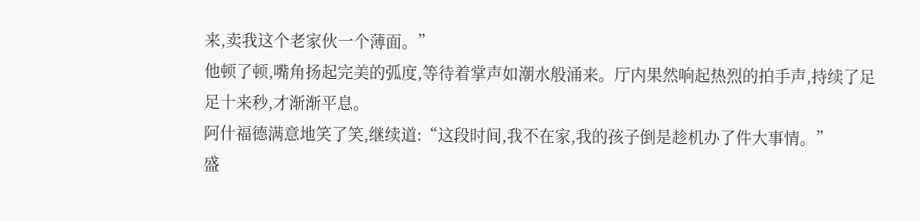来,卖我这个老家伙一个薄面。”
他顿了顿,嘴角扬起完美的弧度,等待着掌声如潮水般涌来。厅内果然响起热烈的拍手声,持续了足足十来秒,才渐渐平息。
阿什福德满意地笑了笑,继续道:“这段时间,我不在家,我的孩子倒是趁机办了件大事情。”
盛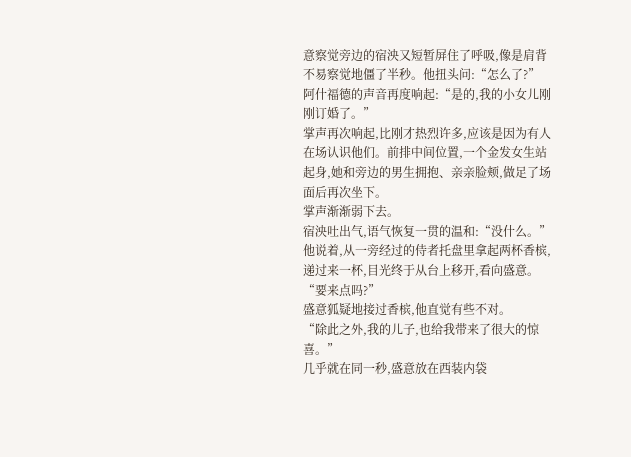意察觉旁边的宿泱又短暂屏住了呼吸,像是肩背不易察觉地僵了半秒。他扭头问:“怎么了?”
阿什福德的声音再度响起:“是的,我的小女儿刚刚订婚了。”
掌声再次响起,比刚才热烈许多,应该是因为有人在场认识他们。前排中间位置,一个金发女生站起身,她和旁边的男生拥抱、亲亲脸颊,做足了场面后再次坐下。
掌声渐渐弱下去。
宿泱吐出气,语气恢复一贯的温和:“没什么。”
他说着,从一旁经过的侍者托盘里拿起两杯香槟,递过来一杯,目光终于从台上移开,看向盛意。
“要来点吗?”
盛意狐疑地接过香槟,他直觉有些不对。
“除此之外,我的儿子,也给我带来了很大的惊喜。”
几乎就在同一秒,盛意放在西装内袋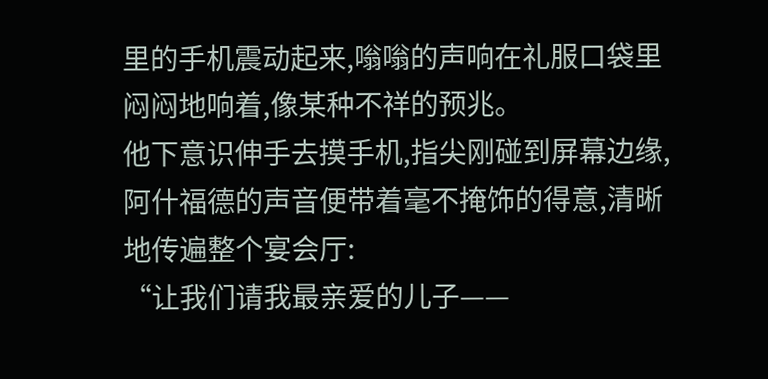里的手机震动起来,嗡嗡的声响在礼服口袋里闷闷地响着,像某种不祥的预兆。
他下意识伸手去摸手机,指尖刚碰到屏幕边缘,阿什福德的声音便带着毫不掩饰的得意,清晰地传遍整个宴会厅:
“让我们请我最亲爱的儿子——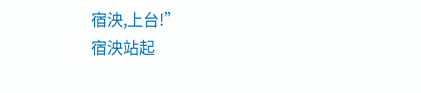宿泱,上台!”
宿泱站起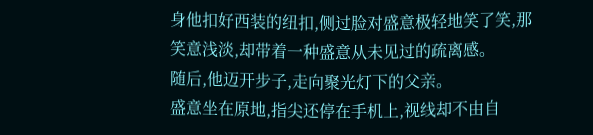身他扣好西装的纽扣,侧过脸对盛意极轻地笑了笑,那笑意浅淡,却带着一种盛意从未见过的疏离感。
随后,他迈开步子,走向聚光灯下的父亲。
盛意坐在原地,指尖还停在手机上,视线却不由自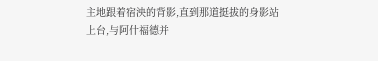主地跟着宿泱的背影,直到那道挺拔的身影站上台,与阿什福德并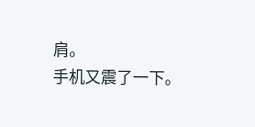肩。
手机又震了一下。